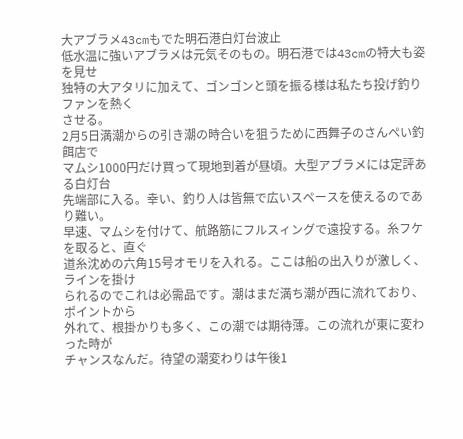大アブラメ43cmもでた明石港白灯台波止
低水温に強いアブラメは元気そのもの。明石港では43cmの特大も姿を見せ
独特の大アタリに加えて、ゴンゴンと頭を振る様は私たち投げ釣りファンを熱く
させる。
2月5日満潮からの引き潮の時合いを狙うために西舞子のさんぺい釣餌店で
マムシ1000円だけ買って現地到着が昼頃。大型アブラメには定評ある白灯台
先端部に入る。幸い、釣り人は皆無で広いスペースを使えるのであり難い。
早速、マムシを付けて、航路筋にフルスィングで遠投する。糸フケを取ると、直ぐ
道糸沈めの六角15号オモリを入れる。ここは船の出入りが激しく、ラインを掛け
られるのでこれは必需品です。潮はまだ満ち潮が西に流れており、ポイントから
外れて、根掛かりも多く、この潮では期待薄。この流れが東に変わった時が
チャンスなんだ。待望の潮変わりは午後1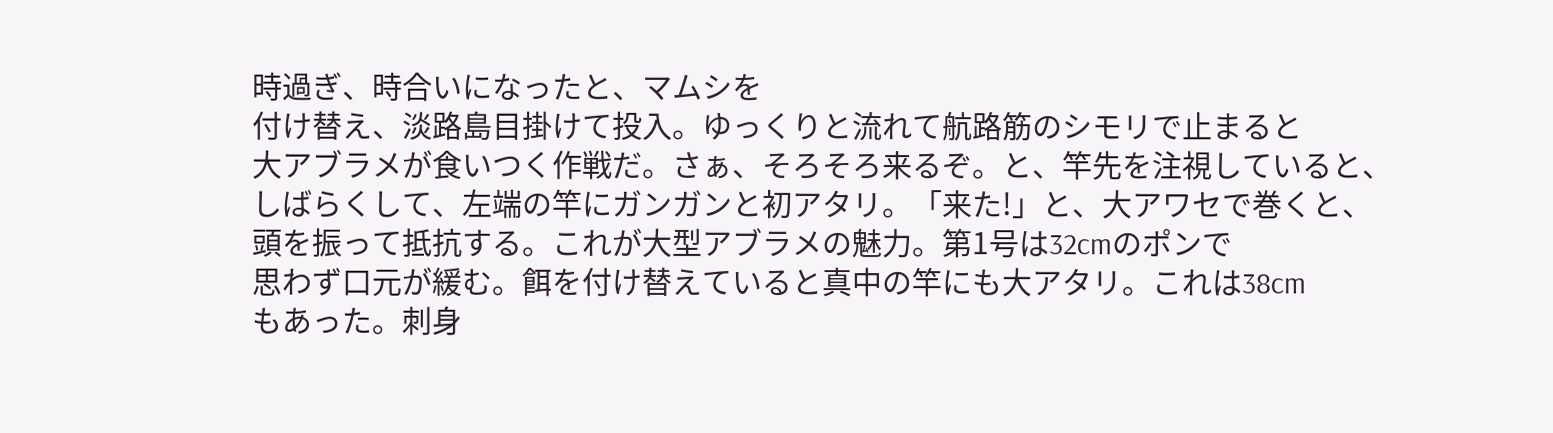時過ぎ、時合いになったと、マムシを
付け替え、淡路島目掛けて投入。ゆっくりと流れて航路筋のシモリで止まると
大アブラメが食いつく作戦だ。さぁ、そろそろ来るぞ。と、竿先を注視していると、
しばらくして、左端の竿にガンガンと初アタリ。「来た!」と、大アワセで巻くと、
頭を振って抵抗する。これが大型アブラメの魅力。第1号は32cmのポンで
思わず口元が緩む。餌を付け替えていると真中の竿にも大アタリ。これは38cm
もあった。刺身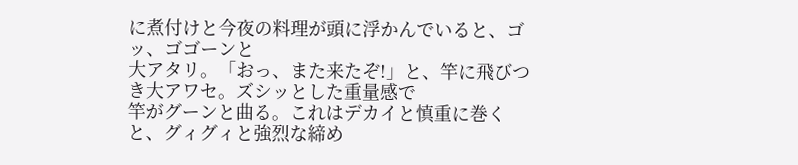に煮付けと今夜の料理が頭に浮かんでいると、ゴッ、ゴゴーンと
大アタリ。「おっ、また来たぞ!」と、竿に飛びつき大アワセ。ズシッとした重量感で
竿がグーンと曲る。これはデカイと慎重に巻くと、グィグィと強烈な締め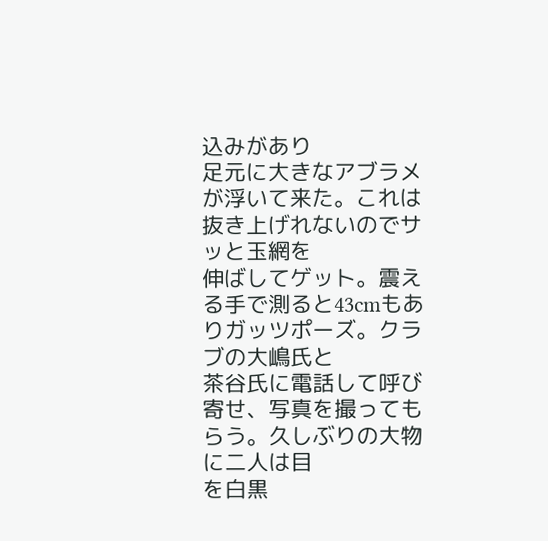込みがあり
足元に大きなアブラメが浮いて来た。これは抜き上げれないのでサッと玉網を
伸ばしてゲット。震える手で測ると43cmもありガッツポーズ。クラブの大嶋氏と
茶谷氏に電話して呼び寄せ、写真を撮ってもらう。久しぶりの大物に二人は目
を白黒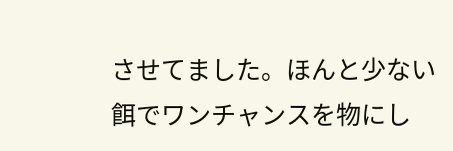させてました。ほんと少ない餌でワンチャンスを物にし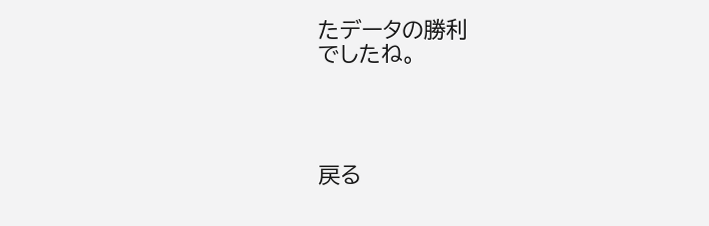たデータの勝利
でしたね。




戻る